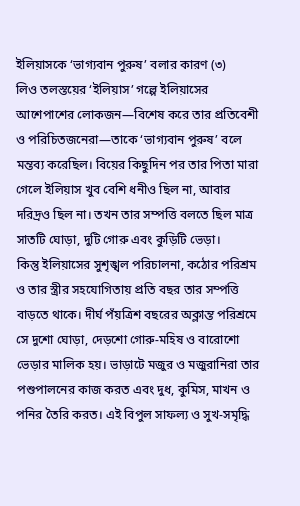ইলিয়াসকে ‘ভাগ্যবান পুরুষ’ বলার কারণ (৩)
লিও তলস্তয়ের ‘ইলিয়াস’ গল্পে ইলিয়াসের আশেপাশের লোকজন—বিশেষ করে তার প্রতিবেশী ও পরিচিতজনেরা—তাকে ‘ভাগ্যবান পুরুষ’ বলে মন্তব্য করেছিল। বিয়ের কিছুদিন পর তার পিতা মারা গেলে ইলিয়াস খুব বেশি ধনীও ছিল না, আবার দরিদ্রও ছিল না। তখন তার সম্পত্তি বলতে ছিল মাত্র সাতটি ঘোড়া, দুটি গোরু এবং কুড়িটি ভেড়া।
কিন্তু ইলিয়াসের সুশৃঙ্খল পরিচালনা, কঠোর পরিশ্রম ও তার স্ত্রীর সহযোগিতায় প্রতি বছর তার সম্পত্তি বাড়তে থাকে। দীর্ঘ পঁয়ত্রিশ বছরের অক্লান্ত পরিশ্রমে সে দুশো ঘোড়া, দেড়শো গোরু-মহিষ ও বারোশো ভেড়ার মালিক হয়। ভাড়াটে মজুর ও মজুরানিরা তার পশুপালনের কাজ করত এবং দুধ, কুমিস, মাখন ও পনির তৈরি করত। এই বিপুল সাফল্য ও সুখ-সমৃদ্ধি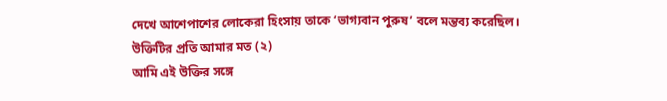দেখে আশেপাশের লোকেরা হিংসায় তাকে ‘ভাগ্যবান পুরুষ’ বলে মন্তব্য করেছিল।
উক্তিটির প্রতি আমার মত (২)
আমি এই উক্তির সঙ্গে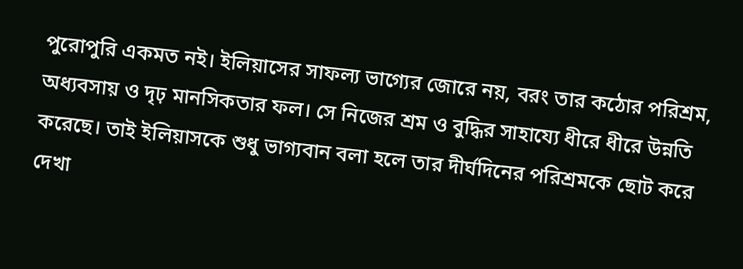পুরোপুরি একমত নই। ইলিয়াসের সাফল্য ভাগ্যের জোরে নয়, বরং তার কঠোর পরিশ্রম, অধ্যবসায় ও দৃঢ় মানসিকতার ফল। সে নিজের শ্রম ও বুদ্ধির সাহায্যে ধীরে ধীরে উন্নতি করেছে। তাই ইলিয়াসকে শুধু ভাগ্যবান বলা হলে তার দীর্ঘদিনের পরিশ্রমকে ছোট করে দেখা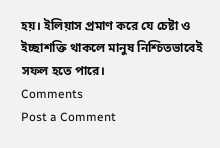হয়। ইলিয়াস প্রমাণ করে যে চেষ্টা ও ইচ্ছাশক্তি থাকলে মানুষ নিশ্চিতভাবেই সফল হতে পারে।
Comments
Post a Comment